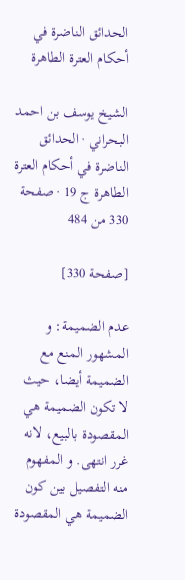الحدائق الناضرة في أحكام العترة الطاهرة

الشيخ يوسف بن احمد البحراني · الحدائق الناضرة في أحكام العترة الطاهرة ج 19 · صفحة 330 من 484

[صفحة 330]

عدم الضميمة: و المشهور المنع مع الضميمة أيضا، حيث لا تكون الضميمة هي المقصودة بالبيع، لانه غرر انتهى. و المفهوم منه التفصيل بين كون الضميمة هي المقصودة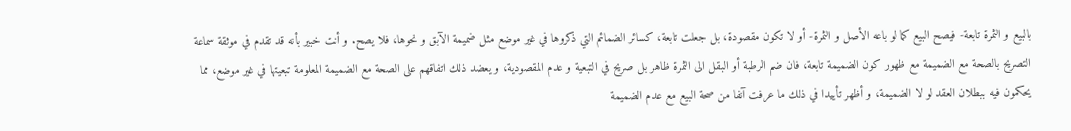بالبيع و الثمرة تابعة- فيصح البيع كما لو باعه الأصل و الثمرة- أو لا تكون مقصودة، بل جعلت تابعة، كسائر الضمائم التي ذكروها في غير موضع مثل ضميمة الآبق و نحوها، فلا يصح. و أنت خبير بأنه قد تقدم في موثقة سماعة التصريح بالصحة مع الضميمة مع ظهور كون الضميمة تابعة، فان ضم الرطبة أو البقل الى الثمرة ظاهر بل صريح في التبعية و عدم المقصودية، و يعضد ذلك اتفاقهم على الصحة مع الضميمة المعلومة تبعيتها في غير موضع، مما يحكمون فيه ببطلان العقد لو لا الضميمة، و أظهر تأييدا في ذلك ما عرفت آنفا من صحة البيع مع عدم الضميمة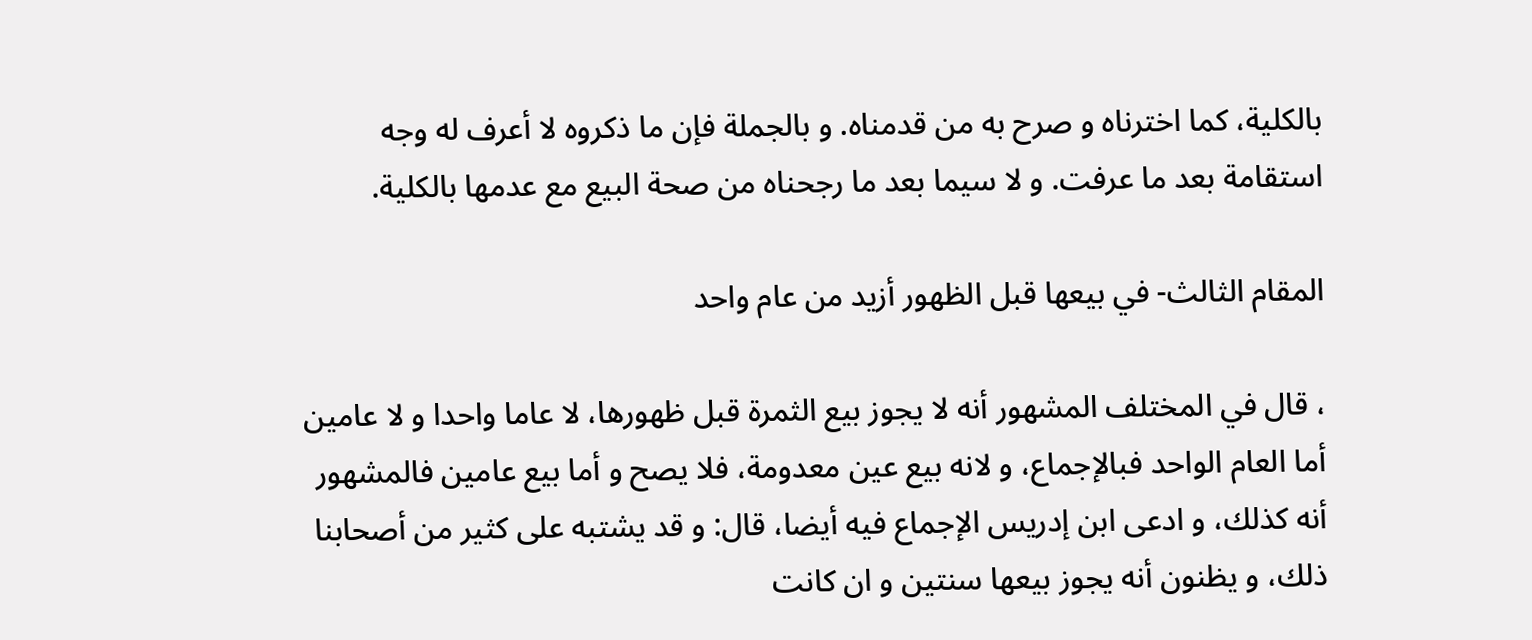بالكلية، كما اخترناه و صرح به من قدمناه. و بالجملة فإن ما ذكروه لا أعرف له وجه استقامة بعد ما عرفت. و لا سيما بعد ما رجحناه من صحة البيع مع عدمها بالكلية.

المقام الثالث- في بيعها قبل الظهور أزيد من عام واحد

، قال في المختلف المشهور أنه لا يجوز بيع الثمرة قبل ظهورها، لا عاما واحدا و لا عامين أما العام الواحد فبالإجماع، و لانه بيع عين معدومة، فلا يصح و أما بيع عامين فالمشهور أنه كذلك، و ادعى ابن إدريس الإجماع فيه أيضا، قال: و قد يشتبه على كثير من أصحابنا ذلك، و يظنون أنه يجوز بيعها سنتين و ان كانت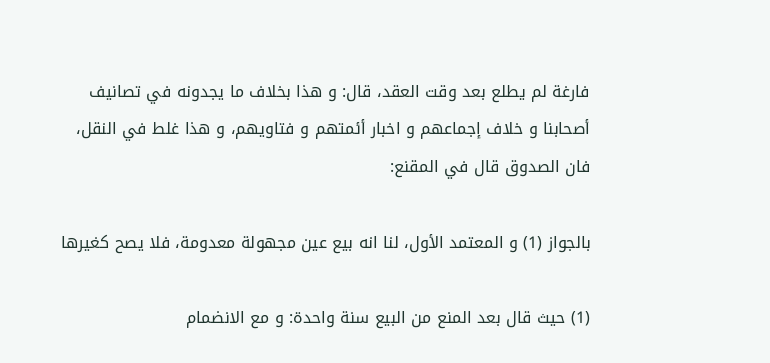فارغة لم يطلع بعد وقت العقد، قال: و هذا بخلاف ما يجدونه في تصانيف أصحابنا و خلاف إجماعهم و اخبار أئمتهم و فتاويهم، و هذا غلط في النقل، فان الصدوق قال في المقنع:

بالجواز (1) و المعتمد الأول، لنا انه بيع عين مجهولة معدومة، فلا يصح كغيرها

(1) حيث قال بعد المنع من البيع سنة واحدة: و مع الانضمام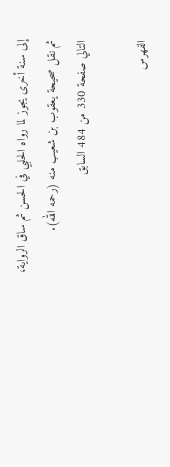إلى سنة أخرى يجوز لما رواه الحلبي في الحسن ثم ساق الرواية، ثم نقل صحيحة يعقوب بن شعيب منه (رحمه الله).
التالي صفحة 330 من 484 السابق

الفهرس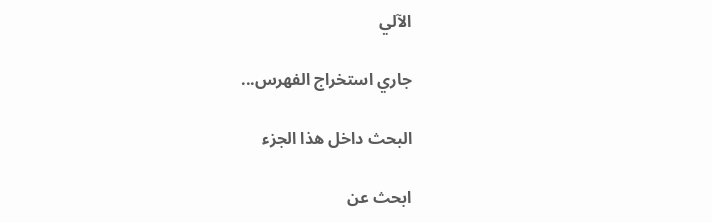الآلي

جاري استخراج الفهرس...

البحث داخل هذا الجزء

ابحث عن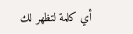أي كلمة لتظهر لك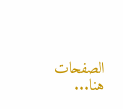الصفحات هنا...